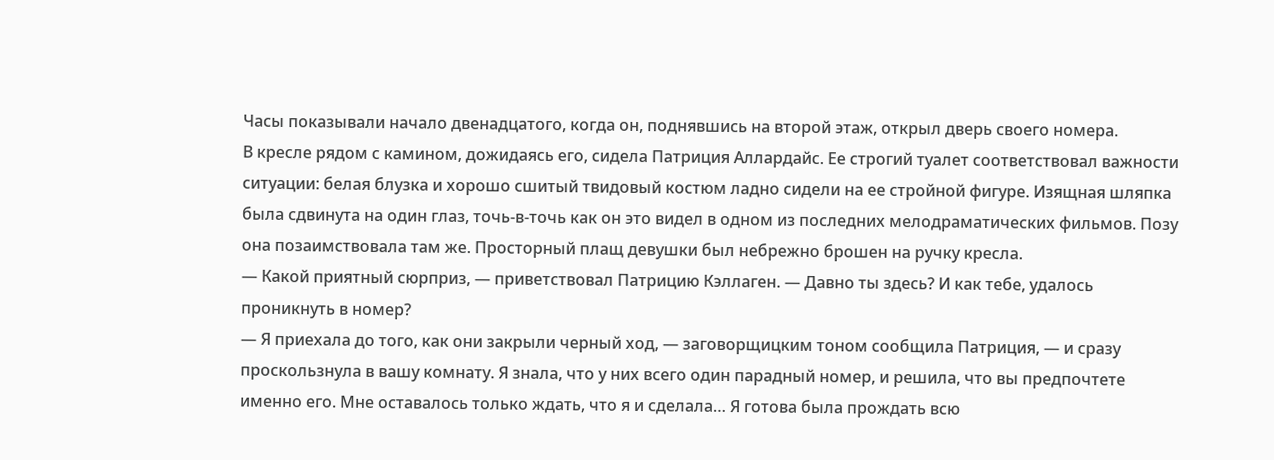Часы показывали начало двенадцатого, когда он, поднявшись на второй этаж, открыл дверь своего номера.
В кресле рядом с камином, дожидаясь его, сидела Патриция Аллардайс. Ее строгий туалет соответствовал важности ситуации: белая блузка и хорошо сшитый твидовый костюм ладно сидели на ее стройной фигуре. Изящная шляпка была сдвинута на один глаз, точь-в-точь как он это видел в одном из последних мелодраматических фильмов. Позу она позаимствовала там же. Просторный плащ девушки был небрежно брошен на ручку кресла.
— Какой приятный сюрприз, — приветствовал Патрицию Кэллаген. — Давно ты здесь? И как тебе, удалось проникнуть в номер?
— Я приехала до того, как они закрыли черный ход, — заговорщицким тоном сообщила Патриция, — и сразу проскользнула в вашу комнату. Я знала, что у них всего один парадный номер, и решила, что вы предпочтете именно его. Мне оставалось только ждать, что я и сделала… Я готова была прождать всю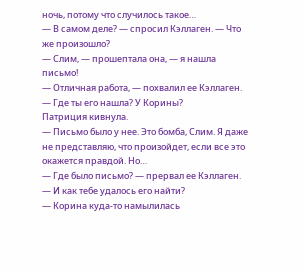ночь, потому что случилось такое…
— В самом деле? — спросил Кэллаген. — Что же произошло?
— Слим, — прошептала она, — я нашла письмо!
— Отличная работа, — похвалил ее Кэллаген. — Где ты его нашла? У Корины?
Патриция кивнула.
— Письмо было у нее. Это бомба, Слим. Я даже не представляю, что произойдет, если все это окажется правдой. Но…
— Где было письмо? — прервал ее Кэллаген. — И как тебе удалось его найти?
— Корина куда-то намылилась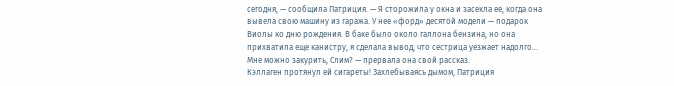сегодня, — сообщила Патриция. — Я сторожила у окна и засекла ее, когда она вывела свою машину из гаража. У нее «форд» десятой модели — подарок Виолы ко дню рождения. В баке было около галлона бензина, но она прихватила еще канистру, я сделала вывод, что сестрица уезжает надолго… Мне можно закурить, Слим? — прервала она свой рассказ.
Кэллаген протянул ей сигареты! Захлебываясь дымом, Патриция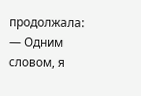продолжала:
— Одним словом, я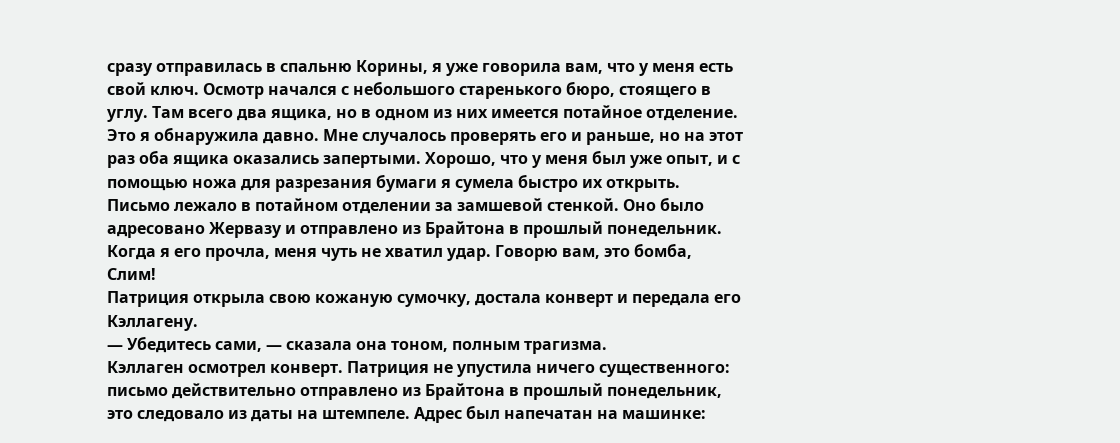сразу отправилась в спальню Корины, я уже говорила вам, что у меня есть свой ключ. Осмотр начался с небольшого старенького бюро, стоящего в углу. Там всего два ящика, но в одном из них имеется потайное отделение. Это я обнаружила давно. Мне случалось проверять его и раньше, но на этот раз оба ящика оказались запертыми. Хорошо, что у меня был уже опыт, и с помощью ножа для разрезания бумаги я сумела быстро их открыть. Письмо лежало в потайном отделении за замшевой стенкой. Оно было адресовано Жервазу и отправлено из Брайтона в прошлый понедельник. Когда я его прочла, меня чуть не хватил удар. Говорю вам, это бомба, Слим!
Патриция открыла свою кожаную сумочку, достала конверт и передала его Кэллагену.
— Убедитесь сами, — сказала она тоном, полным трагизма.
Кэллаген осмотрел конверт. Патриция не упустила ничего существенного: письмо действительно отправлено из Брайтона в прошлый понедельник, это следовало из даты на штемпеле. Адрес был напечатан на машинке: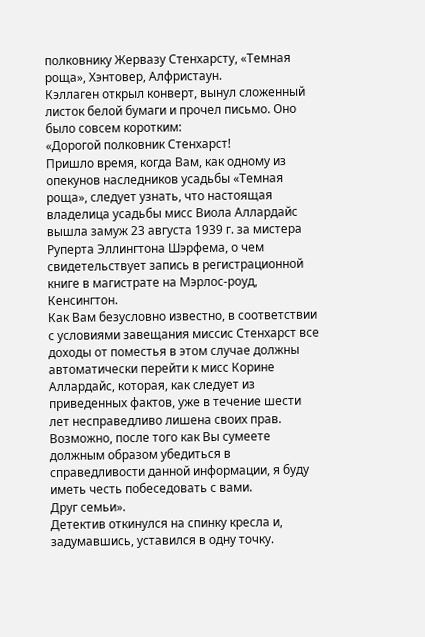полковнику Жервазу Стенхарсту, «Темная роща», Хэнтовер, Алфристаун.
Кэллаген открыл конверт, вынул сложенный листок белой бумаги и прочел письмо. Оно было совсем коротким:
«Дорогой полковник Стенхарст!
Пришло время, когда Вам, как одному из опекунов наследников усадьбы «Темная роща», следует узнать, что настоящая владелица усадьбы мисс Виола Аллардайс вышла замуж 23 августа 1939 г. за мистера Руперта Эллингтона Шэрфема, о чем свидетельствует запись в регистрационной книге в магистрате на Мэрлос-роуд, Кенсингтон.
Как Вам безусловно известно, в соответствии с условиями завещания миссис Стенхарст все доходы от поместья в этом случае должны автоматически перейти к мисс Корине Аллардайс, которая, как следует из приведенных фактов, уже в течение шести лет несправедливо лишена своих прав.
Возможно, после того как Вы сумеете должным образом убедиться в справедливости данной информации, я буду иметь честь побеседовать с вами.
Друг семьи».
Детектив откинулся на спинку кресла и, задумавшись, уставился в одну точку.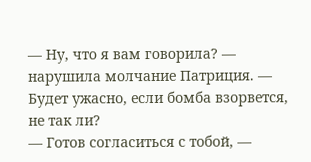— Ну, что я вам говорила? — нарушила молчание Патриция. — Будет ужасно, если бомба взорвется, не так ли?
— Готов согласиться с тобой, —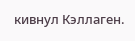кивнул Кэллаген.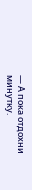— А пока отдохни минутку.